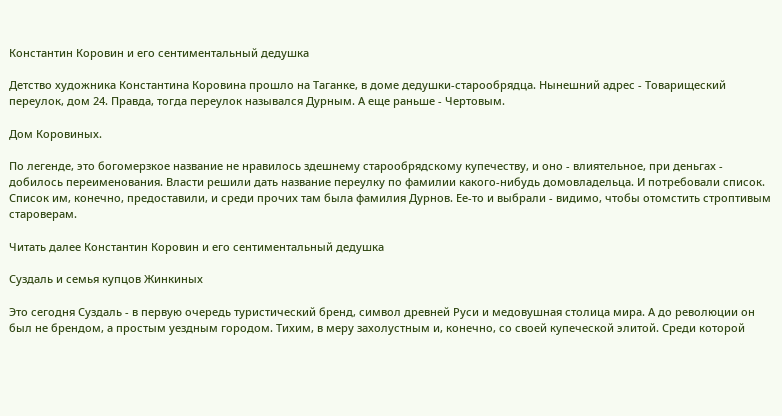Константин Коровин и его сентиментальный дедушка

Детство художника Константина Коровина прошло на Таганке, в доме дедушки-старообрядца. Нынешний адрес - Товарищеский переулок, дом 24. Правда, тогда переулок назывался Дурным. А еще раньше - Чертовым.

Дом Коровиных.

По легенде, это богомерзкое название не нравилось здешнему старообрядскому купечеству, и оно - влиятельное, при деньгах - добилось переименования. Власти решили дать название переулку по фамилии какого-нибудь домовладельца. И потребовали список. Список им, конечно, предоставили, и среди прочих там была фамилия Дурнов. Ее-то и выбрали - видимо, чтобы отомстить строптивым староверам.

Читать далее Константин Коровин и его сентиментальный дедушка

Суздаль и семья купцов Жинкиных

Это сегодня Суздаль - в первую очередь туристический бренд, символ древней Руси и медовушная столица мира. А до революции он был не брендом, а простым уездным городом. Тихим, в меру захолустным и, конечно, со своей купеческой элитой. Среди которой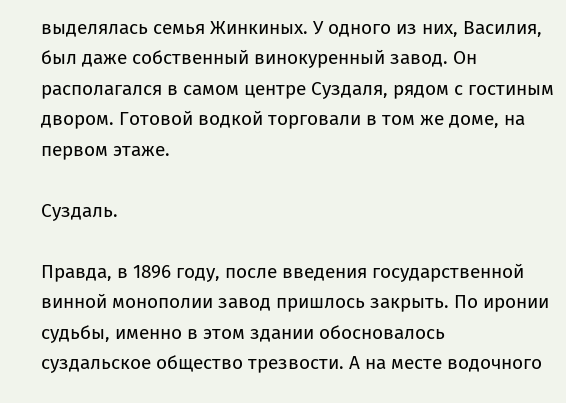выделялась семья Жинкиных. У одного из них, Василия, был даже собственный винокуренный завод. Он располагался в самом центре Суздаля, рядом с гостиным двором. Готовой водкой торговали в том же доме, на первом этаже.

Суздаль.

Правда, в 1896 году, после введения государственной винной монополии завод пришлось закрыть. По иронии судьбы, именно в этом здании обосновалось суздальское общество трезвости. А на месте водочного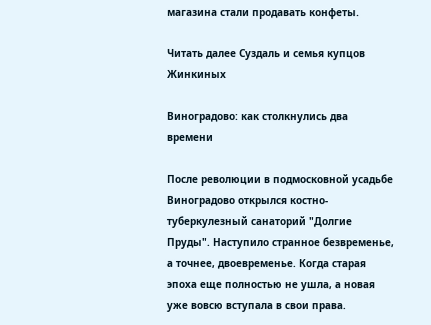магазина стали продавать конфеты.

Читать далее Суздаль и семья купцов Жинкиных

Виноградово: как столкнулись два времени

После революции в подмосковной усадьбе Виноградово открылся костно-туберкулезный санаторий "Долгие Пруды". Наступило странное безвременье, а точнее, двоевременье. Когда старая эпоха еще полностью не ушла, а новая уже вовсю вступала в свои права.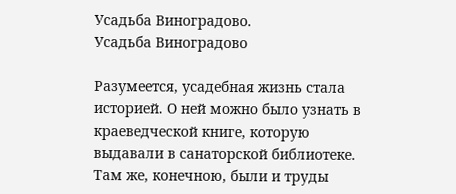Усадьба Виноградово.
Усадьба Виноградово

Разумеется, усадебная жизнь стала историей. О ней можно было узнать в краеведческой книге, которую выдавали в санаторской библиотеке. Там же, конечною, были и труды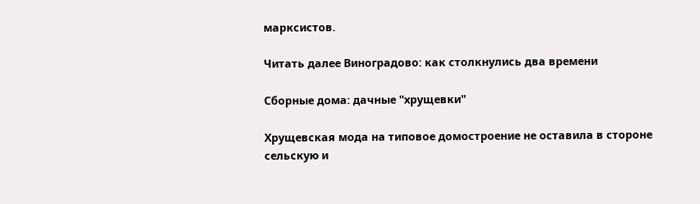марксистов.

Читать далее Виноградово: как столкнулись два времени

Сборные дома: дачные "хрущевки"

Хрущевская мода на типовое домостроение не оставила в стороне сельскую и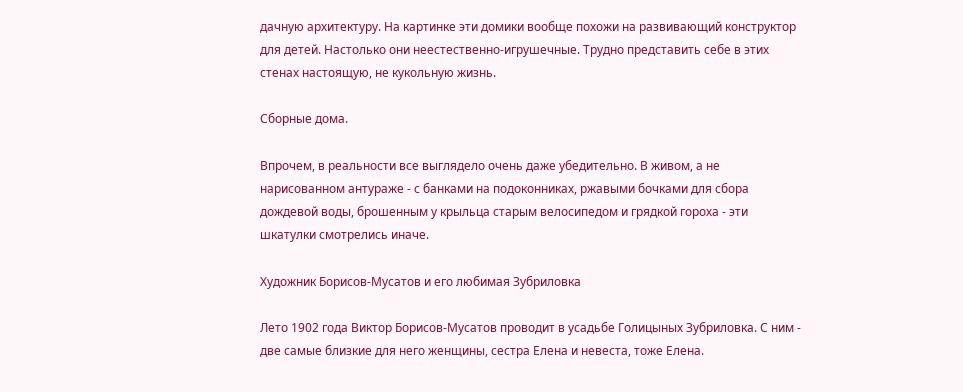дачную архитектуру. На картинке эти домики вообще похожи на развивающий конструктор для детей. Настолько они неестественно-игрушечные. Трудно представить себе в этих стенах настоящую, не кукольную жизнь.

Сборные дома.

Впрочем, в реальности все выглядело очень даже убедительно. В живом, а не нарисованном антураже - с банками на подоконниках, ржавыми бочками для сбора дождевой воды, брошенным у крыльца старым велосипедом и грядкой гороха - эти шкатулки смотрелись иначе.

Художник Борисов-Мусатов и его любимая Зубриловка

Лето 1902 года Виктор Борисов-Мусатов проводит в усадьбе Голицыных Зубриловка. С ним - две самые близкие для него женщины, сестра Елена и невеста, тоже Елена.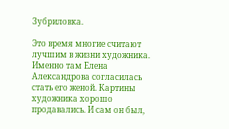Зубриловка.

Это время многие считают лучшим в жизни художника. Именно там Елена Александрова согласилась стать его женой. Картины художника хорошо продавались. И сам он был,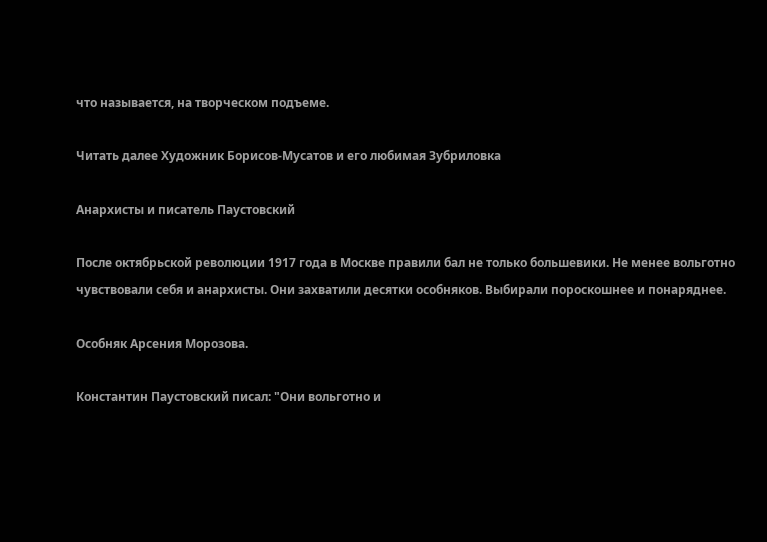что называется, на творческом подъеме.

Читать далее Художник Борисов-Мусатов и его любимая Зубриловка

Анархисты и писатель Паустовский

После октябрьской революции 1917 года в Москве правили бал не только большевики. Не менее вольготно чувствовали себя и анархисты. Они захватили десятки особняков. Выбирали пороскошнее и понаряднее.

Особняк Арсения Морозова.

Константин Паустовский писал: "Они вольготно и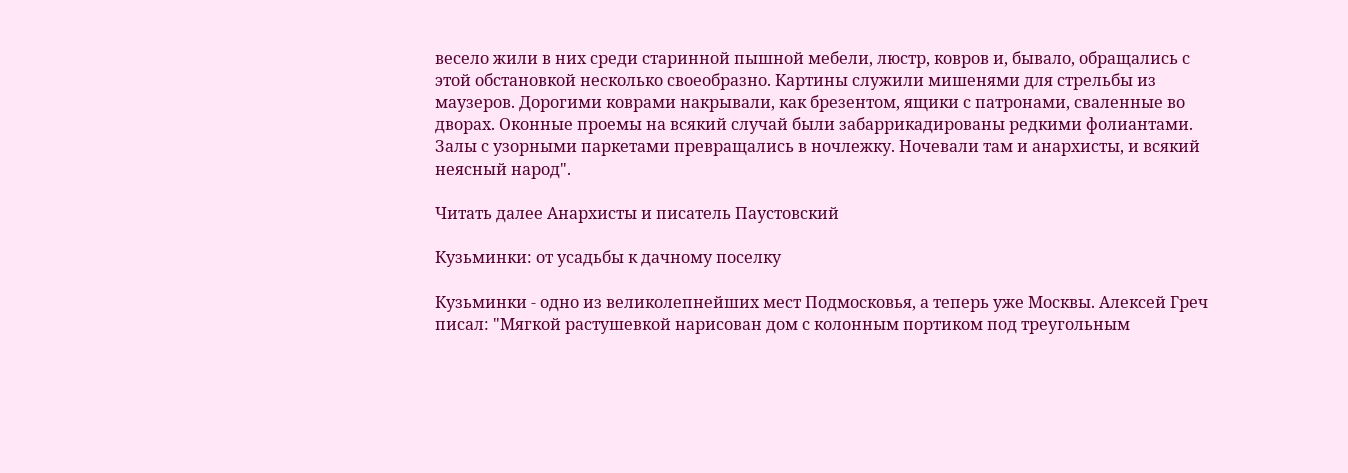весело жили в них среди старинной пышной мебели, люстр, ковров и, бывало, обращались с этой обстановкой несколько своеобразно. Картины служили мишенями для стрельбы из маузеров. Дорогими коврами накрывали, как брезентом, ящики с патронами, сваленные во дворах. Оконные проемы на всякий случай были забаррикадированы редкими фолиантами. Залы с узорными паркетами превращались в ночлежку. Ночевали там и анархисты, и всякий неясный народ".

Читать далее Анархисты и писатель Паустовский

Кузьминки: от усадьбы к дачному поселку

Кузьминки - одно из великолепнейших мест Подмосковья, а теперь уже Москвы. Алексей Греч писал: "Мягкой растушевкой нарисован дом с колонным портиком под треугольным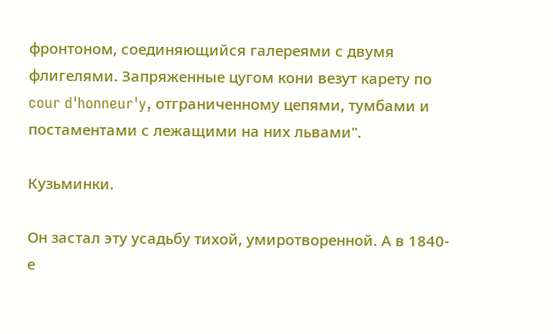фронтоном, соединяющийся галереями с двумя флигелями. Запряженные цугом кони везут карету по cour d'honneur'y, отграниченному цепями, тумбами и постаментами с лежащими на них львами".

Кузьминки.

Он застал эту усадьбу тихой, умиротворенной. А в 1840-е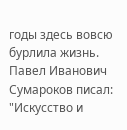годы здесь вовсю бурлила жизнь. Павел Иванович Сумароков писал: "Искусство и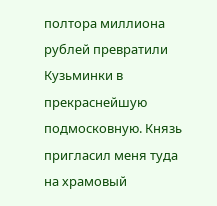полтора миллиона рублей превратили Кузьминки в прекраснейшую подмосковную. Князь пригласил меня туда на храмовый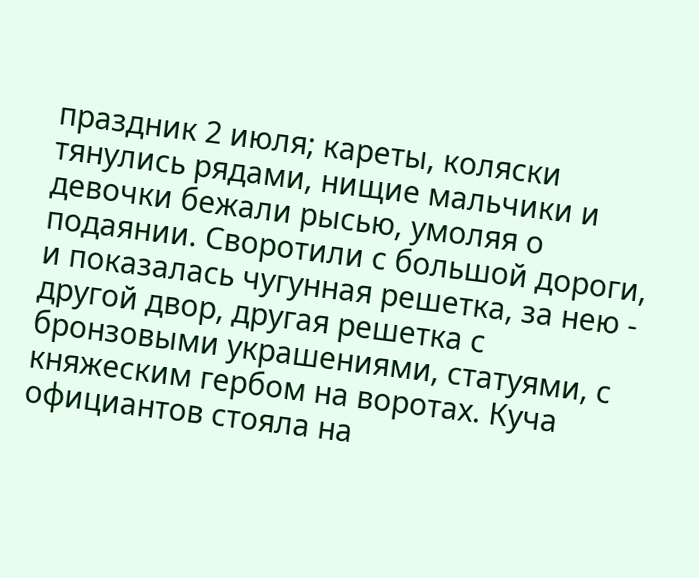праздник 2 июля; кареты, коляски тянулись рядами, нищие мальчики и девочки бежали рысью, умоляя о подаянии. Своротили с большой дороги, и показалась чугунная решетка, за нею - другой двор, другая решетка с бронзовыми украшениями, статуями, с княжеским гербом на воротах. Куча официантов стояла на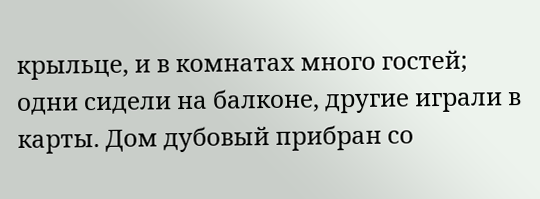крыльце, и в комнатах много гостей; одни сидели на балконе, другие играли в карты. Дом дубовый прибран со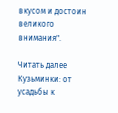вкусом и достоин великого внимания".

Читать далее Кузьминки: от усадьбы к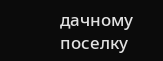дачному поселку